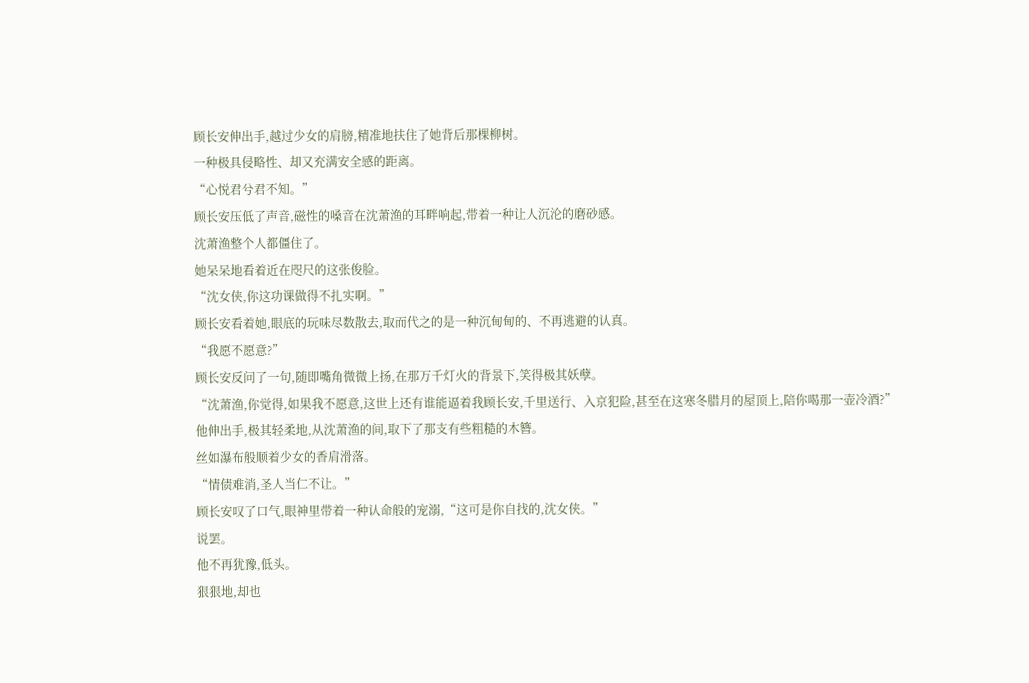顾长安伸出手,越过少女的肩膀,精准地扶住了她背后那棵柳树。
一种极具侵略性、却又充满安全感的距离。
“心悦君兮君不知。”
顾长安压低了声音,磁性的嗓音在沈萧渔的耳畔响起,带着一种让人沉沦的磨砂感。
沈萧渔整个人都僵住了。
她呆呆地看着近在咫尺的这张俊脸。
“沈女侠,你这功课做得不扎实啊。”
顾长安看着她,眼底的玩味尽数散去,取而代之的是一种沉甸甸的、不再逃避的认真。
“我愿不愿意?”
顾长安反问了一句,随即嘴角微微上扬,在那万千灯火的背景下,笑得极其妖孽。
“沈萧渔,你觉得,如果我不愿意,这世上还有谁能逼着我顾长安,千里送行、入京犯险,甚至在这寒冬腊月的屋顶上,陪你喝那一壶冷酒?”
他伸出手,极其轻柔地,从沈萧渔的间,取下了那支有些粗糙的木簪。
丝如瀑布般顺着少女的香肩滑落。
“情债难消,圣人当仁不让。”
顾长安叹了口气,眼神里带着一种认命般的宠溺,“这可是你自找的,沈女侠。”
说罢。
他不再犹豫,低头。
狠狠地,却也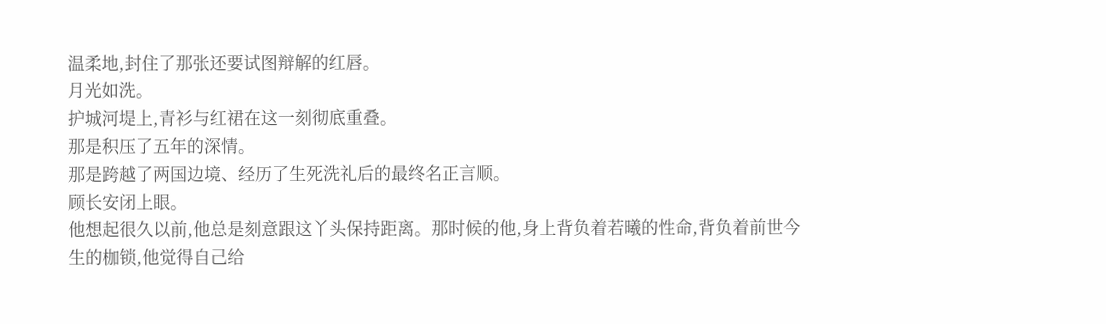温柔地,封住了那张还要试图辩解的红唇。
月光如洗。
护城河堤上,青衫与红裙在这一刻彻底重叠。
那是积压了五年的深情。
那是跨越了两国边境、经历了生死洗礼后的最终名正言顺。
顾长安闭上眼。
他想起很久以前,他总是刻意跟这丫头保持距离。那时候的他,身上背负着若曦的性命,背负着前世今生的枷锁,他觉得自己给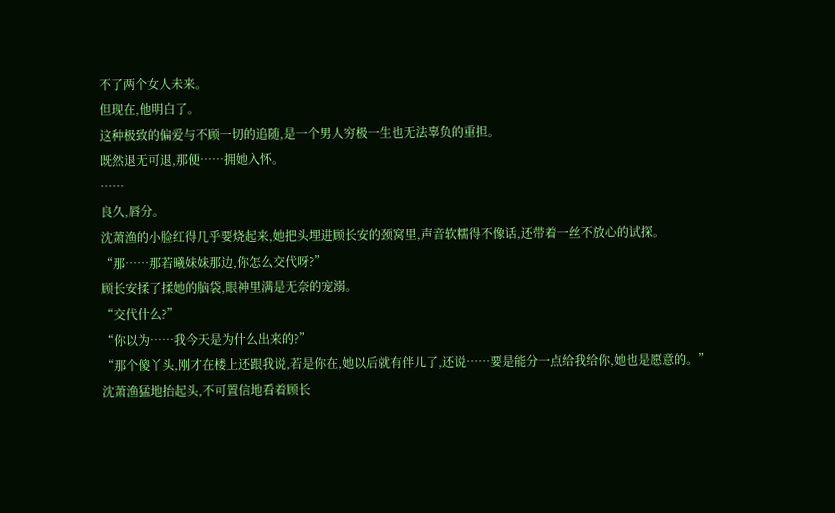不了两个女人未来。
但现在,他明白了。
这种极致的偏爱与不顾一切的追随,是一个男人穷极一生也无法辜负的重担。
既然退无可退,那便……拥她入怀。
……
良久,唇分。
沈萧渔的小脸红得几乎要烧起来,她把头埋进顾长安的颈窝里,声音软糯得不像话,还带着一丝不放心的试探。
“那……那若曦妹妹那边,你怎么交代呀?”
顾长安揉了揉她的脑袋,眼神里满是无奈的宠溺。
“交代什么?”
“你以为……我今天是为什么出来的?”
“那个傻丫头,刚才在楼上还跟我说,若是你在,她以后就有伴儿了,还说……要是能分一点给我给你,她也是愿意的。”
沈萧渔猛地抬起头,不可置信地看着顾长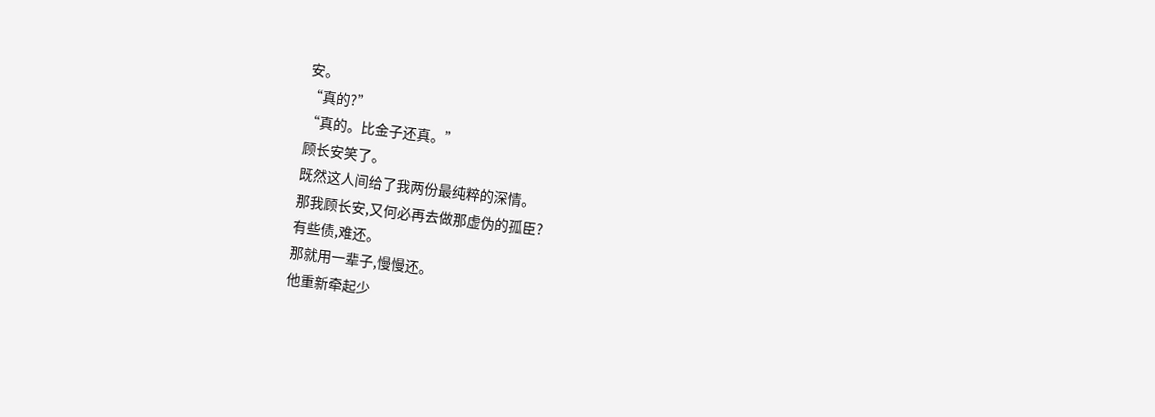安。
“真的?”
“真的。比金子还真。”
顾长安笑了。
既然这人间给了我两份最纯粹的深情。
那我顾长安,又何必再去做那虚伪的孤臣?
有些债,难还。
那就用一辈子,慢慢还。
他重新牵起少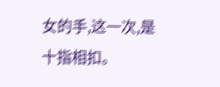女的手,这一次,是十指相扣。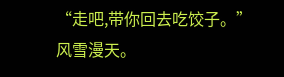“走吧,带你回去吃饺子。”
风雪漫天。